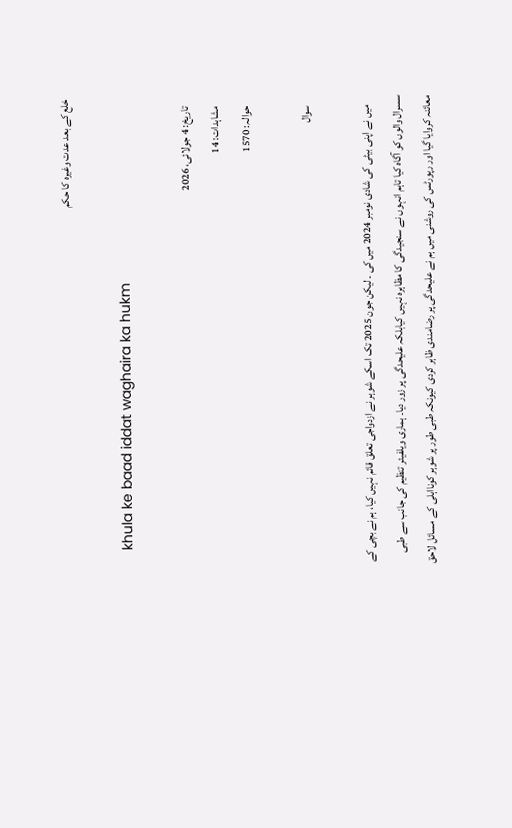خلع کے بعد عدت وغیرہ کا حکم

    khula ke baad iddat waghaira ka hukm

    تاریخ: 4 جولائی، 2026
    مشاہدات: 14
    حوالہ: 1570

    سوال

    میں نے اپنی بیٹی کی شادی نومبر 2024 میں کی ۔ لیکن جون 2025 تک اسکے شوہر نے ازدواجی تعلق قائم نہیں کیا، ہم نے بچی کے سسرال والوں کو آگاہ کیا تاہم انہوں نے سنجیدگی کا مظاہرہ نہیں کیابلکہ علیحدگی پر زور دیا۔ ہماری ویلفیئر تنظیم کی جانب سے طبی معائنہ کروایا گیا اور رپورٹس کی روشنی میں ہم نے علیحدگی پر رضامندی ظاہر کردی کیونکہ طبی طور پر شوہر کونااہلی کے مسائل لاحق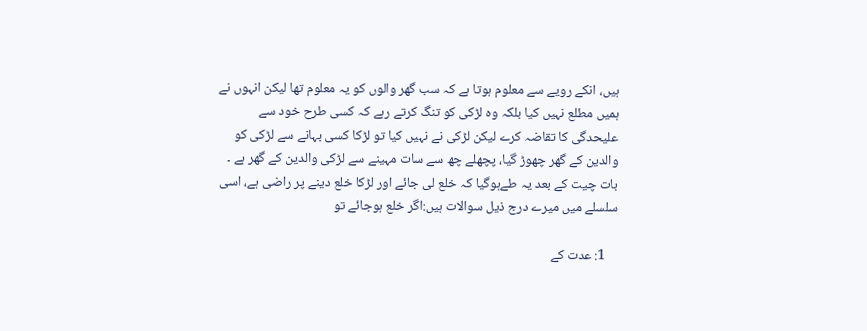ہیں، انکے رویے سے معلوم ہوتا ہے کہ سب گھر والوں کو یہ معلوم تھا لیکن انہوں نے ہمیں مطلع نہیں کیا بلکہ وہ لڑکی کو تنگ کرتے رہے کہ کسی طرح خود سے علیحدگی کا تقاضہ کرے لیکن لڑکی نے نہیں کیا تو لڑکا کسی بہانے سے لڑکی کو والدین کے گھر چھوڑ گیا، پچھلے چھ سے سات مہینے سے لڑکی والدین کے گھر ہے ۔ بات چیت کے بعد یہ طےہوگیا کہ خلع لی جائے اور لڑکا خلع دینے پر راضی ہے، اسی سلسلے میں میرے درج ذیل سوالات ہیں:اگر خلع ہوجائے تو

    1: عدت کے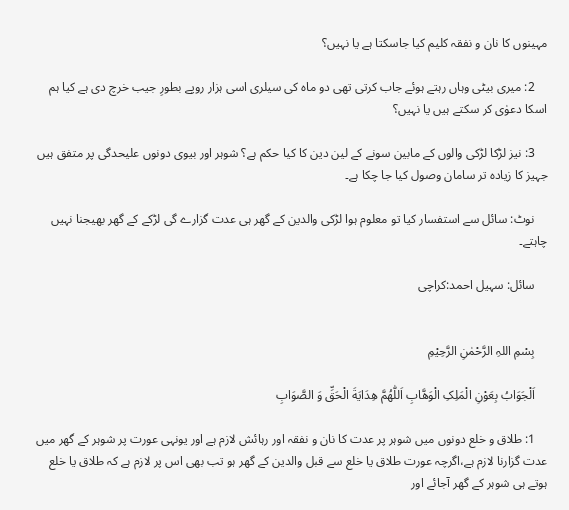مہینوں کا نان و نفقہ کلیم کیا جاسکتا ہے یا نہیں؟

    2: میری بیٹی وہاں رہتے ہوئے جاب کرتی تھی دو ماہ کی سیلری اسی ہزار روپے بطورِ جیب خرچ دی ہے کیا ہم اسکا دعوٰی کر سکتے ہیں یا نہیں؟

    3: نیز لڑکا لڑکی والوں کے مابین سونے کے لین دین کا کیا حکم ہے؟ شوہر اور بیوی دونوں علیحدگی پر متفق ہیں جہیز کا زیادہ تر سامان وصول کیا جا چکا ہے۔

    نوٹ: سائل سے استفسار کیا تو معلوم ہوا لڑکی والدین کے گھر ہی عدت گزارے گی لڑکے کے گھر بھیجنا نہیں چاہتے۔

    سائل: سہیل احمد:کراچی


    بِسْمِ اللہِ الرَّحْمٰنِ الرَّحِيْمِ

    اَلْجَوَابُ بِعَوْنِ الْمَلِکِ الْوَھَّابِ اَللّٰھُمَّ ھِدَايَةَ الْحَقِّ وَ الصَّوَابِ

    1: طلاق و خلع دونوں میں شوہر پر عدت کا نان و نفقہ اور رہائش لازم ہے اور یونہی عورت پر شوہر کے گھر میں عدت گزارنا لازم ہے،اگرچہ عورت طلاق یا خلع سے قبل والدین کے گھر ہو تب بھی اس پر لازم ہے کہ طلاق یا خلع ہوتے ہی شوہر کے گھر آجائے اور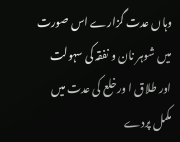وہاں عدت گزارے اس صورت میں شوہر نان و نفقہ کی سہولت اور طلاق ا ورخلع کی عدت میں مکمل پردے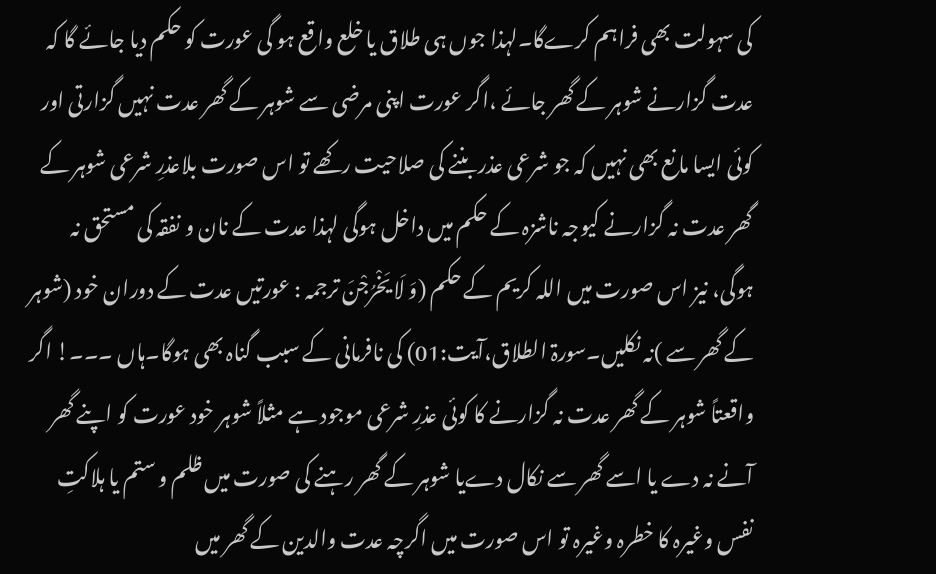کی سہولت بھی فراہم کرےگا۔لہذا جوں ہی طلاق یا خلع واقع ہو گی عورت کو حکم دیا جائے گا کہ عدت گزارنے شوہر کے گھر جائے ،اگر عورت اپنی مرضی سے شوہر کے گھر عدت نہیں گزارتی اور کوئی ایسا مانع بھی نہیں کہ جو شرعی عذر بننے کی صلاحیت رکھے تو اس صورت بلاعذرِ شرعی شوہر کے گھر عدت نہ گزارنے کیوجہ ناشزہ کے حکم میں داخل ہوگی لہذا عدت کے نان و نفقہ کی مستحق نہ ہوگی، نیز اس صورت میں اللہ کریم کے حکم (وَ لَا یَخْرُجْنَ ترجمہ : عورتیں عدت کے دوران خود (شوہر کے گھر سے )نہ نکلیں۔سورۃ الطلاق،آیت:01) کی نافرمانی کے سبب گناہ بھی ہوگا۔ہاں ۔۔۔! اگر واقعتاً شوہر کے گھر عدت نہ گزارنے کا کوئی عذرِ شرعی موجود ہے مثلاً شوہر خود عورت کو اپنے گھر آنے نہ دے یا اسے گھر سے نکال دےیا شوہر کے گھر رہنے کی صورت میں ظلم و ستم یا ہلاکتِ نفس وغیرہ کا خطرہ وغیرہ تو اس صورت میں اگرچہ عدت والدین کے گھر میں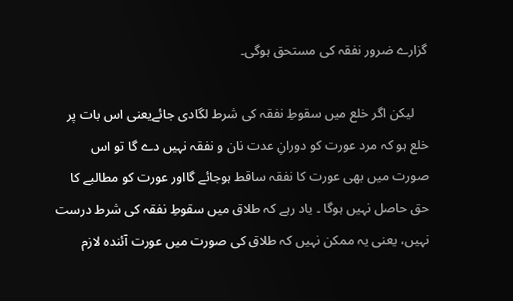گزارے ضرور نفقہ کی مستحق ہوگی۔

    لیکن اگر خلع میں سقوطِ نفقہ کی شرط لگادی جائےیعنی اس بات پر خلع ہو کہ مرد عورت کو دورانِ عدت نان و نفقہ نہیں دے گا تو اس صورت میں بھی عورت کا نفقہ ساقط ہوجائے گااور عورت کو مطالبے کا حق حاصل نہیں ہوگا ۔ یاد رہے کہ طلاق میں سقوطِ نفقہ کی شرط درست نہیں، یعنی یہ ممکن نہیں کہ طلاق کی صورت میں عورت آئندہ لازم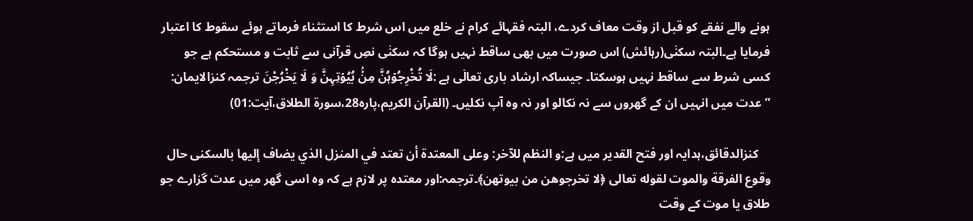ہونے والے نفقے کو قبل از وقت معاف کردے، البتہ فقہائے کرام نے خلع میں اس شرط کا استثناء فرماتے ہوئے سقوط کا اعتبار فرمایا ہے۔البتہ سکنٰی(رہائش) اس صورت میں بھی ساقط نہیں ہوگا کہ سکنٰی نصِ قرآنی سے ثابت و مستحکم ہے جو کسی شرط سے ساقط نہیں ہوسکتا۔ جیساکہ ارشاد باری تعالٰی ہے :لَا تُخْرِجُوۡہُنَّ مِنۡۢ بُیُوۡتِہِنَّ وَ لَا یَخْرُجْنَ ترجمہ کنزالایمان: ”عدت میں انہیں ان کے گھروں سے نہ نکالو اور نہ وہ آپ نکلیں۔ (القرآن الکریم،پارہ28،سورۃ الطلاق،آیت:01)

    کنزالدقائق،ہدایہ اور فتح القدیر میں ہے:و النظم للآخر: وعلى المعتدة أن تعتد في المنزل الذي يضاف إليها بالسكنى حال وقوع الفرقة والموت لقوله تعالى ﴿لا تخرجوهن من بيوتهن﴾۔ترجمہ:اور معتدہ پر لازم ہے کہ وہ اسی گھر میں عدت گزارے جو طلاق یا موت کے وقت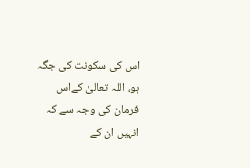اس کی سکونت کی جگہ ہو، اللہ تعالیٰ کےاس فرمان کی وجہ سے کہ انہیں ان کے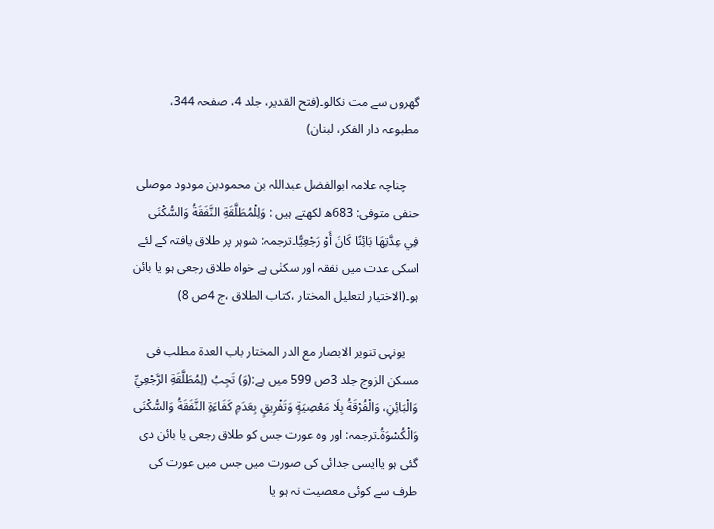گھروں سے مت نکالو۔(فتح القدیر، جلد 4، صفحہ 344، مطبوعہ دار الفكر، لبنان)

    چناچہ علامہ ابوالفضل عبداللہ بن محمودبن مودود موصلی حنفی متوفى: 683ھ لکھتے ہیں : وَلِلْمُطَلَّقَةِ النَّفَقَةُ وَالسُّكْنَى فِي عِدَّتِهَا بَائِنًا كَانَ أَوْ رَجْعِيًّا۔ترجمہ: شوہر پر طلاق یافتہ کے لئے اسکی عدت میں نفقہ اور سکنٰی ہے خواہ طلاق رجعی ہو یا بائن ہو۔(الاختیار لتعلیل المختار ،کتاب الطلاق ،ج 4ص 8)

    یونہی تنویر الابصار مع الدر المختار باب العدۃ مطلب فی مسکن الزوج جلد 3ص 599 میں ہے:(وَ) تَجِبُ (لِمُطَلَّقَةِ الرَّجْعِيِّ وَالْبَائِنِ، وَالْفُرْقَةُ بِلَا مَعْصِيَةٍ وَتَفْرِيقٍ بِعَدَمِ كَفَاءَةِ النَّفَقَةُ وَالسُّكْنَى وَالْكُسْوَةُ۔ترجمہ: اور وہ عورت جس کو طلاق رجعی یا بائن دی گئی ہو یاایسی جدائی کی صورت میں جس میں عورت کی طرف سے کوئی معصیت نہ ہو یا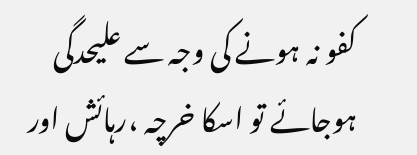کفو نہ ہونے کی وجہ سے علیحدگی ہوجائے تو اسکا خرچہ ،رہائش اور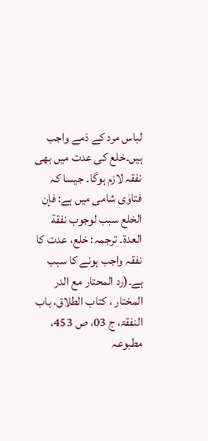لباس مرد کے ذمے واجب ہیں۔خلع کی عدت میں بھی نفقہ لازم ہوگا۔ جیسا کہ فتاوٰی شامی میں ہے: فإن الخلع سبب لوجوب نفقة العدة۔ ترجمہ: خلع، عدت کا نفقہ واجب ہونے کا سبب ہے۔(رد المحتار مع الدر المختار ، کتاب الطلاق، باب النفقۃ، ج 03، ص 453، مطبوعہ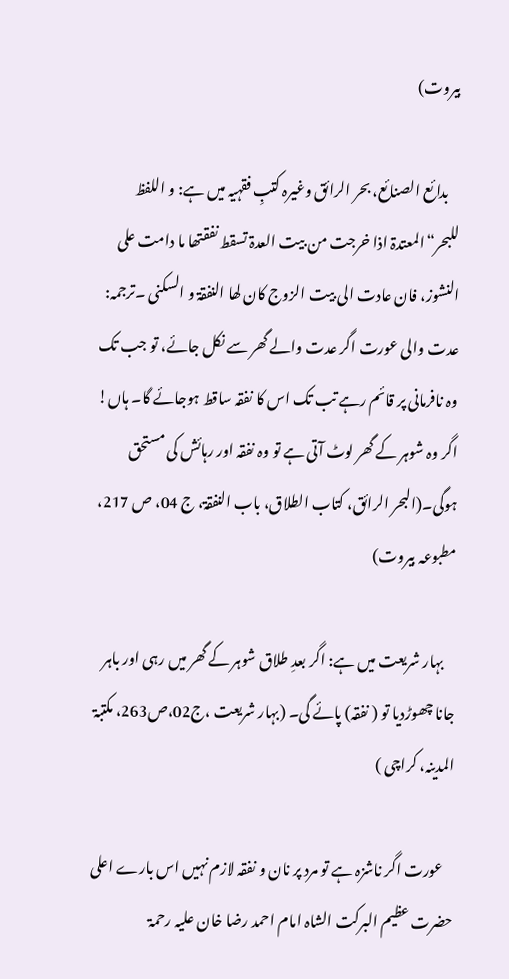بیروت)

    بدائع الصنائع، بحر الرائق وغیرہ کتبِ فقہیہ میں ہے: و اللفظ للبحر“المعتدۃ اذا خرجت من بیت العدۃ تسقط نفقتھا ما دامت علی النشوز، فان عادت الی بیت الزوج کان لھا النفقۃ و السکنی ۔ترجمہ: عدت والی عورت اگر عدت والے گھر سے نکل جائے، تو جب تک وہ نافرمانی پر قائم رہے تب تک اس کا نفقہ ساقط ہوجائے گا۔ ہاں! اگر وہ شوہر کے گھر لوٹ آتی ہے تو وہ نفقہ اور رہائش کی مستحق ہوگی۔(البحر الرائق، کتاب الطلاق، باب النفقۃ، ج 04، ص 217، مطبوعہ بیروت)

    بہار شریعت میں ہے: اگر بعدِ طلاق شوہر کے گھر میں رہی اور باہر جانا چھوڑدیا تو ( نفقہ) پائے گی۔ (بہار شریعت ،ج02،ص263، مکتبۃ المدینہ، کراچی )

    عورت اگر ناشزہ ہے تو مرد پر نان و نفقہ لازم نہیں اس بارے اعلی حضرت عظیم البرکت الشاہ امام احمد رضا خان علیہ رحمۃ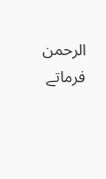الرحمن فرماتے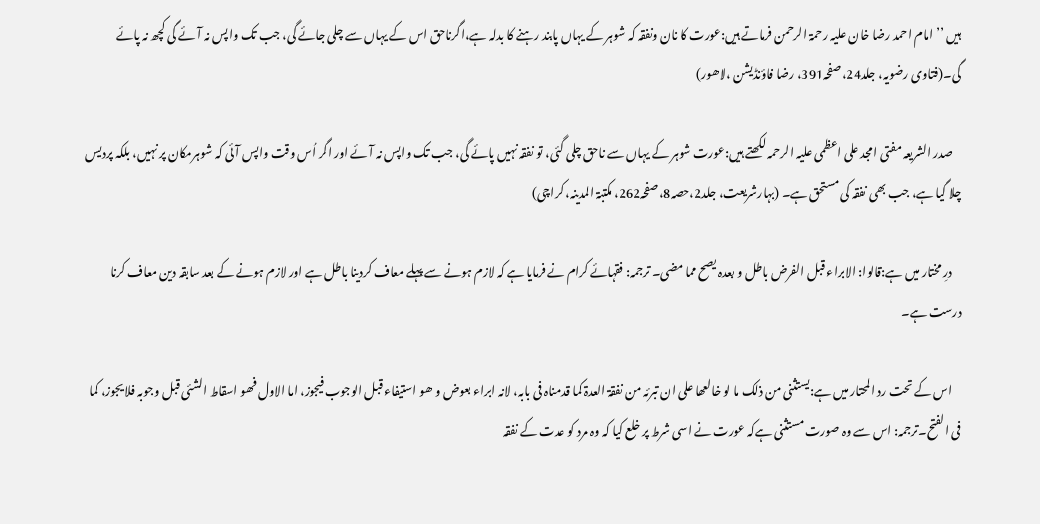ہیں ’’ امام احمد رضا خان علیہ رحمۃ الرحمن فرماتے ہیں:عورت کا نان ونفقہ کہ شوہر کے یہاں پابند رہنے کا بدلہ ہے،اگرناحق اس کے یہاں سے چلی جائے گی، جب تک واپس نہ آئے گی کچھ نہ پائے گی۔(فتاوی رضویہ، جلد24،صفحہ391، رضا فاؤنڈیشن ،لاھور)

    صدر الشریعہ مفتی امجد علی اعظمی علیہ الرحمہ لکھتے ہیں:عورت شوہر کے یہاں سے ناحق چلی گئی، تو نفقہ نہیں پائے گی، جب تک واپس نہ آئے اور اگر اُس وقت واپس آئی کہ شوہرمکان پر نہیں، بلکہ پردیس چلا گیا ہے، جب بھی نفقہ کی مستحق ہے۔ (بہارشریعت، جلد2،حصہ8،صفحہ262، مکتبۃ المدینہ، کراچی)

    درِ مختار میں ہے:قالوا: الابراء قبل الفرض باطل و بعدہ یصح مما مضی۔ ترجمہ: فقہائے کرام نے فرمایا ہے کہ لازم ہونے سے پہلے معاف کردینا باطل ہے اور لازم ہونے کے بعد سابقہ دین معاف کرنا درست ہے۔

    اس کے تحت رد المحتار میں ہے:یستثنی من ذلک ما لو خالعھا علی ان تبرئہ من نفقۃ العدۃ کما قدمناہ فی بابہ، لانہ ابراء بعوض و ھو استیفاء قبل الوجوب فیجوز، اما الاول فھو اسقاط الشئی قبل وجوبہ فلا یجوز، کما فی الفتح۔ترجمہ: اس سے وہ صورت مستثنی ہےکہ عورت نے اسی شرط پر خلع کیا کہ وہ مرد کو عدت کے نفقہ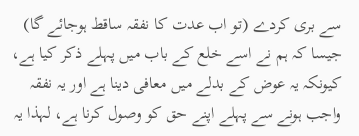سے بری کردے (تو اب عدت کا نفقہ ساقط ہوجائے گا) جیسا کہ ہم نے اسے خلع کے باب میں پہلے ذکر کیا ہے، کیونکہ یہ عوض کے بدلے میں معافی دینا ہے اور یہ نفقہ واجب ہونے سے پہلے اپنے حق کو وصول کرنا ہے، لہذا یہ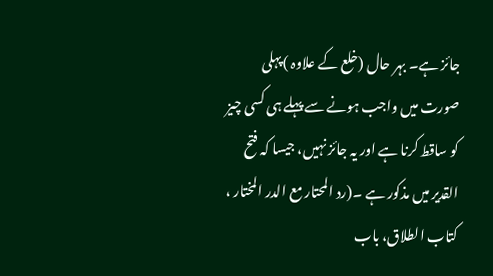جائز ہے۔ بہر حال (خلع کے علاوہ )پہلی صورت میں واجب ہونے سے پہلے ہی کسی چیز کو ساقط کرنا ہے اور یہ جائز نہیں، جیسا کہ فتح القدیر میں مذکور ہے ۔(رد المحتار مع الدر المختار ، کتاب الطلاق، باب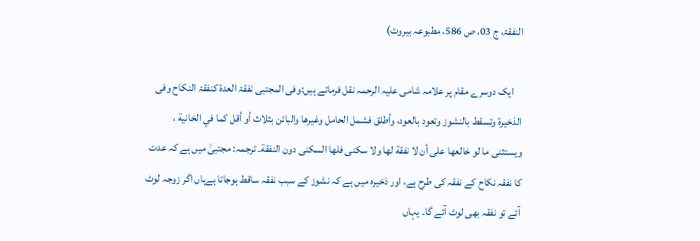النفقۃ، ج 03، ص 586، مطبوعہ بیروت)

    ایک دوسرے مقام پر علامہ شامی علیہ الرحمہ نقل فرماتے ہیں:وفی المجتبی نفقۃ العدۃ کنفقۃ النکاح وفی الذخیرۃ وتسقط بالنشوز وتعود بالعود، وأطلق فشمل الحامل وغيرها والبائن بثلاث أو أقل كما في الخانية ، ويستثنى ما لو خالعها على أن لا نفقة لها ولا سكنى فلها السكنى دون النفقة۔ ترجمہ: مجتبیٰ میں ہے کہ عدت کا نفقہ نکاح کے نفقہ کی طرح ہے، اور ذخیرہ میں ہے کہ نشوز کے سبب نفقہ ساقط ہوجاتا ہےہاں اگر زوجہ لوٹ آئے تو نفقہ بھی لوٹ آئے گا۔ یہاں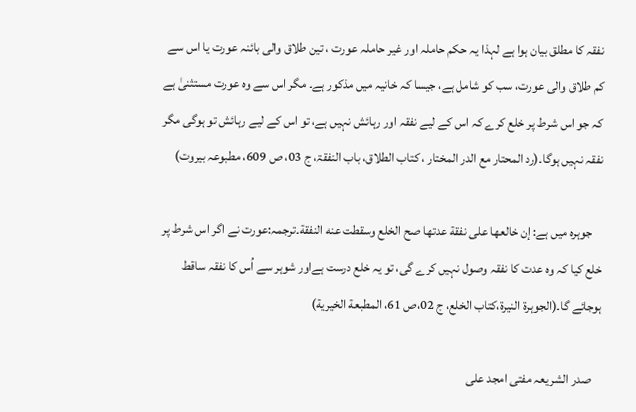نفقہ کا مطلق بیان ہوا ہے لہذا یہ حکم حاملہ اور غیر حاملہ عورت ، تین طلاق والی بائنہ عورت یا اس سے کم طلاق والی عورت، سب کو شامل ہے، جیسا کہ خانیہ میں مذکور ہے۔ مگر اس سے وہ عورت مستثنیٰ ہے کہ جو اس شرط پر خلع کرے کہ اس کے لیے نفقہ اور رہائش نہیں ہے، تو اس کے لیے رہائش تو ہوگی مگر نفقہ نہیں ہوگا۔(رد المحتار مع الدر المختار ، کتاب الطلاق، باب النفقۃ، ج 03، ص 609، مطبوعہ بیروت)

    جوہرہ میں ہے: إن خالعها على نفقة عدتها صح الخلع وسقطت عنه النفقة۔ترجمہ:عورت نے اگر اس شرط پر خلع کیا کہ وہ عدت کا نفقہ وصول نہیں کرے گی، تو یہ خلع درست ہےاور شوہر سے اُس کا نفقہ ساقط ہوجائے گا۔(الجوہرۃ النیرۃ،کتاب الخلع، ج 02،ص 61، المطبعة الخيرية)

    صدر الشریعہ مفتی امجد علی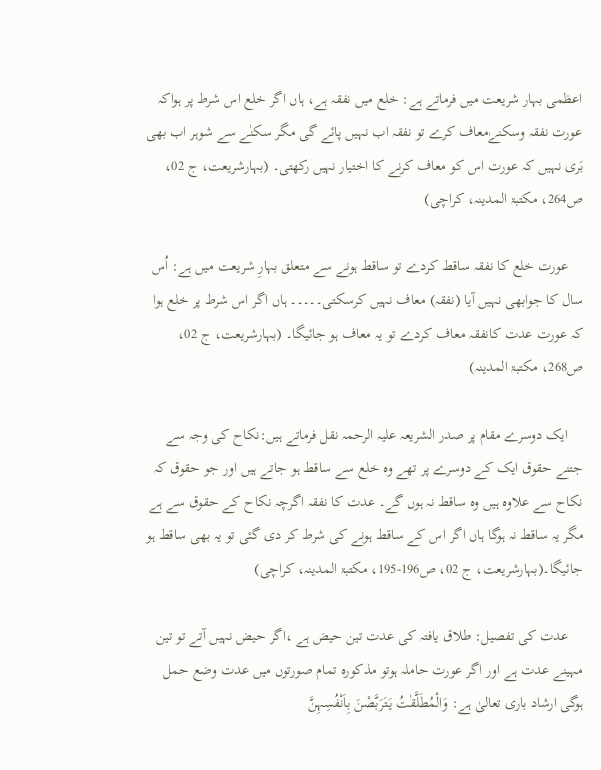اعظمی بہار شریعت میں فرماتے ہے: خلع میں نفقہ ہے، ہاں اگر خلع اس شرط پر ہواکہ عورت نفقہ وسکنےٰمعاف کرے تو نفقہ اب نہیں پائے گی مگر سکنٰے سے شوہر اب بھی بَری نہیں کہ عورت اس کو معاف کرنے کا اختیار نہیں رکھتی۔ (بہارشریعت، ج 02، ص264، مکتبۃ المدینہ، کراچی)

    عورت خلع کا نفقہ ساقط کردے تو ساقط ہونے سے متعلق بہارِ شریعت میں ہے: اُس سال کا جوابھی نہیں آیا (نفقہ) معاف نہیں کرسکتی۔۔۔۔۔ ہاں اگر اس شرط پر خلع ہوا کہ عورت عدت کانفقہ معاف کردے تو یہ معاف ہو جائیگا۔ (بہارشریعت، ج 02، ص268، مکتبۃ المدینہ)

    ایک دوسرے مقام پر صدر الشریعہ علیہ الرحمہ نقل فرماتے ہیں:نکاح کی وجہ سے جتنے حقوق ایک کے دوسرے پر تھے وہ خلع سے ساقط ہو جاتے ہیں اور جو حقوق کہ نکاح سے علاوہ ہیں وہ ساقط نہ ہوں گے۔ عدت کا نفقہ اگرچہ نکاح کے حقوق سے ہے مگر یہ ساقط نہ ہوگا ہاں اگر اس کے ساقط ہونے کی شرط کر دی گئی تو یہ بھی ساقط ہو جائیگا۔(بہارشریعت، ج 02، ص196-195، مکتبۃ المدینہ، کراچی)

    عدت کی تفصیل: طلاق یافتہ کی عدت تین حیض ہے ،اگر حیض نہیں آتے تو تین مہینے عدت ہے اور اگر عورت حاملہ ہوتو مذکورہ تمام صورتوں میں عدت وضع حمل ہوگی ارشاد باری تعالیٰ ہے: وَالْمُطَلَّقٰتُ یَتَرَبَّصْنَ بِاَنْفُسِہِنَّ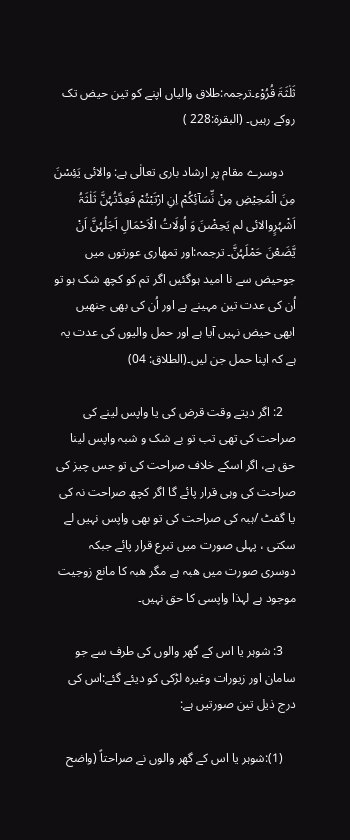ثَلٰثَۃَ قُرُوْء۔ترجمہ:طلاق والیاں اپنے کو تین حیض تک روکے رہیں۔ (البقرۃ:228 )

    دوسرے مقام پر ارشاد باری تعالٰی ہے: والائی یَئِسْنَ مِنَ الْمَحِیْضِ مِنْ نِّسَآئِکُمْ اِنِ ارْتَبْتُمْ فَعِدَّتُہُنَّ ثَلٰثَۃُ اَشْہُرٍوالائی لم یَحِضْنَ وَ اُولَاتُ الْاَحْمَالِ اَجَلُہُنَّ اَنْ یَّضَعْنَ حَمْلَہُنَّ۔ ترجمہ:اور تمھاری عورتوں میں جوحیض سے نا امید ہوگئیں اگر تم کو کچھ شک ہو تو اُن کی عدت تین مہینے ہے اور اُن کی بھی جنھیں ابھی حیض نہیں آیا ہے اور حمل والیوں کی عدت یہ ہے کہ اپنا حمل جن لیں۔(الطلاق: 04)

    2: اگر دیتے وقت قرض کی یا واپس لینے کی صراحت کی تھی تب تو بے شک و شبہ واپس لینا حق ہے، اگر اسکے خلاف صراحت کی تو جس چیز کی صراحت کی وہی قرار پائے گا اگر کچھ صراحت نہ کی یا گفٹ /ہبہ کی صراحت کی تو بھی واپس نہیں لے سکتی ، پہلی صورت میں تبرع قرار پائے جبکہ دوسری صورت میں ھبہ ہے مگر ھبہ کا مانع زوجیت موجود ہے لہذا واپسی کا حق نہیں۔

    3: شوہر یا اس کے گھر والوں کی طرف سے جو سامان اور زیورات وغیرہ لڑکی کو دیئے گئے:اس کی درج ذیل تین صورتیں ہے:

    (1):شوہر یا اس کے گھر والوں نے صراحتاً (واضح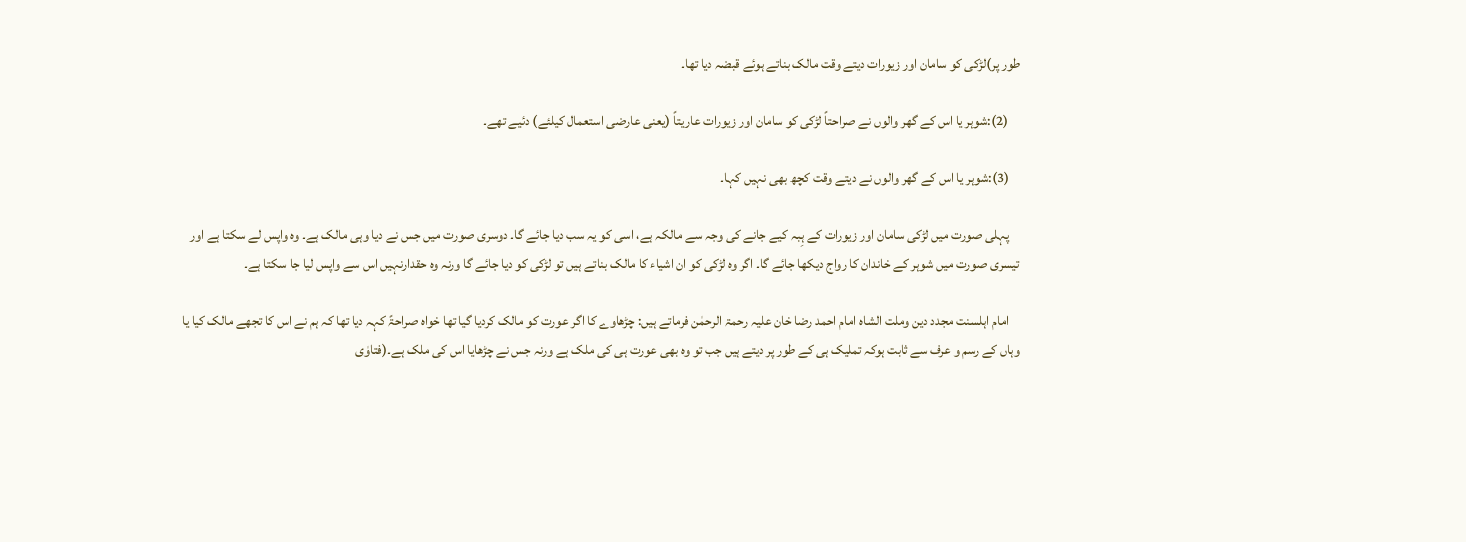طور پر)لڑکی کو سامان اور زیورات دیتے وقت مالک بناتے ہوئے قبضہ دیا تھا۔

    (2):شوہر یا اس کے گھر والوں نے صراحتاً لڑکی کو سامان اور زیورات عاریتاً (یعنی عارضی استعمال کیلئے) دئیے تھے۔

    (3):شوہر یا اس کے گھر والوں نے دیتے وقت کچھ بھی نہیں کہا۔

    پہلی صورت میں لڑکی سامان اور زیورات کے ہِبہ کیے جانے کی وجہ سے مالکہ ہے، اسی کو یہ سب دیا جائے گا۔ دوسری صورت میں جس نے دیا وہی مالک ہے۔ وہ واپس لے سکتا ہے اور تیسری صورت میں شوہر کے خاندان کا رواج دیکھا جائے گا۔ اگر وہ لڑکی کو ان اشیاء کا مالک بناتے ہیں تو لڑکی کو دیا جائے گا ورنہ وہ حقدارنہیں اس سے واپس لیا جا سکتا ہے۔

    امام اہلسنت مجدد دین وملت الشاہ امام احمد رضا خان علیہ رحمۃ الرحمٰن فرماتے ہیں: چڑھاوے کا اگر عورت کو مالک کردیا گیا تھا خواہ صراحۃً کہہ دیا تھا کہ ہم نے اس کا تجھے مالک کیا یا وہاں کے رسم و عرف سے ثابت ہوکہ تملیک ہی کے طور پر دیتے ہیں جب تو وہ بھی عورت ہی کی ملک ہے ورنہ جس نے چڑھایا اس کی ملک ہے۔(فتاوٰی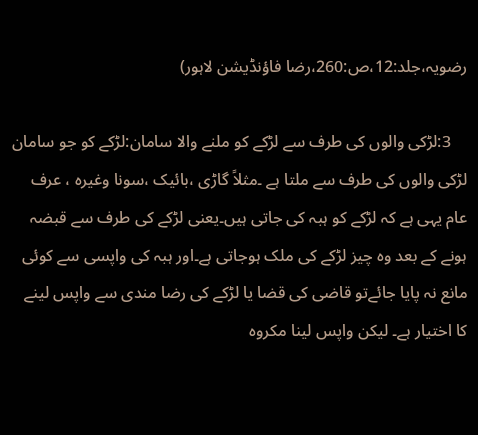رضویہ،جلد:12،ص:260،رضا فاؤنڈیشن لاہور)

    3:لڑکی والوں کی طرف سے لڑکے کو ملنے والا سامان:لڑکے کو جو سامان لڑکی والوں کی طرف سے ملتا ہے ۔مثلاً گاڑی ،بائیک ،سونا وغیرہ ، عرف عام یہی ہے کہ لڑکے کو ہبہ کی جاتی ہیں۔یعنی لڑکے کی طرف سے قبضہ ہونے کے بعد وہ چیز لڑکے کی ملک ہوجاتی ہے۔اور ہبہ کی واپسی سے کوئی مانع نہ پایا جائےتو قاضی کی قضا یا لڑکے کی رضا مندی سے واپس لینے کا اختیار ہے۔ لیکن واپس لینا مکروہ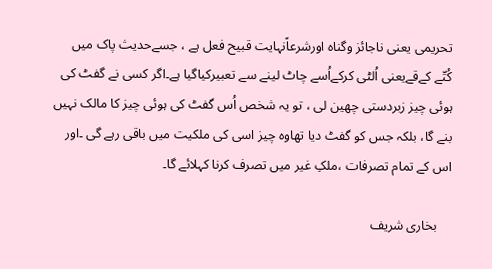تحریمی یعنی ناجائز وگناہ اورشرعاًنہایت قبیح فعل ہے ، جسےحدیث پاک میں کُتّے کےقےیعنی اُلٹی کرکےاُسے چاٹ لینے سے تعبیرکیاگیا ہے۔اگر کسی نے گفٹ کی ہوئی چیز زبردستی چھین لی ، تو یہ شخص اُس گفٹ کی ہوئی چیز کا مالک نہیں بنے گا، بلکہ جس کو گفٹ دیا تھاوہ چیز اسی کی ملکیت میں باقی رہے گی ۔اور اس کے تمام تصرفات ،ملکِ غیر میں تصرف کرنا کہلائے گا۔

    بخاری شریف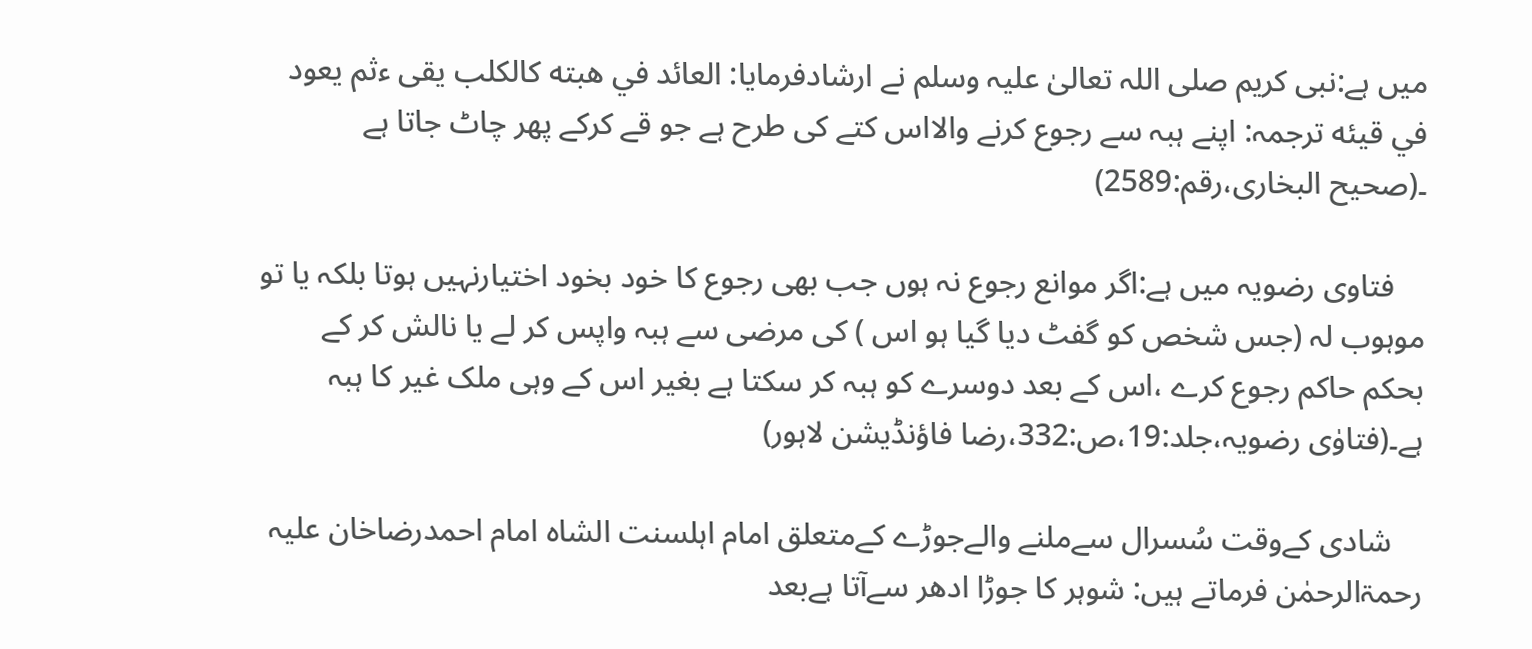میں ہے:نبی کریم صلی اللہ تعالیٰ علیہ وسلم نے ارشادفرمایا: العائد في هبته كالکلب یقی ءثم یعود في قيئه ترجمہ: اپنے ہبہ سے رجوع کرنے والااس کتے کی طرح ہے جو قے کرکے پھر چاٹ جاتا ہے ۔(صحیح البخاری،رقم:2589)

    فتاوی رضویہ میں ہے:اگر موانع رجوع نہ ہوں جب بھی رجوع کا خود بخود اختیارنہیں ہوتا بلکہ یا تو موہوب لہ (جس شخص کو گفٹ دیا گیا ہو اس ) کی مرضی سے ہبہ واپس کر لے یا نالش کر کے بحکم حاکم رجوع کرے ،اس کے بعد دوسرے کو ہبہ کر سکتا ہے بغیر اس کے وہی ملک غیر کا ہبہ ہے۔(فتاوٰی رضویہ،جلد:19،ص:332،رضا فاؤنڈیشن لاہور)

    شادی کےوقت سُسرال سےملنے والےجوڑے کےمتعلق امام اہلسنت الشاہ امام احمدرضاخان علیہ رحمۃالرحمٰن فرماتے ہیں: شوہر کا جوڑا ادھر سےآتا ہےبعد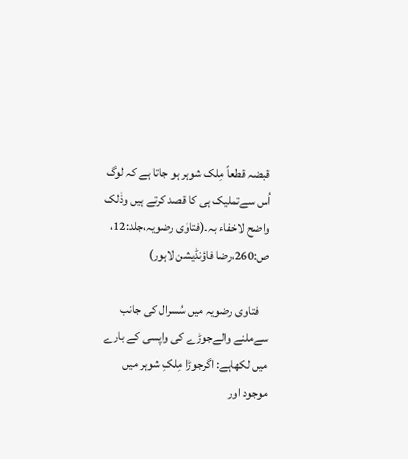قبضہ قطعاً مِلک شوہر ہو جاتا ہے کہ لوگ اُس سےتملیک ہی کا قصد کرتے ہیں وذٰلک واضح لاخفاء بہ۔(فتاوٰی رضویہ،جلد:12، ص:260،رضا فاؤنڈیشن لاہور)

    فتاوی رضویہ میں سُسرال کی جانب سےملنے والےجوڑے کی واپسی کے بارے میں لکھاہے: اگرجوڑا مِلکِ شوہر میں موجود اور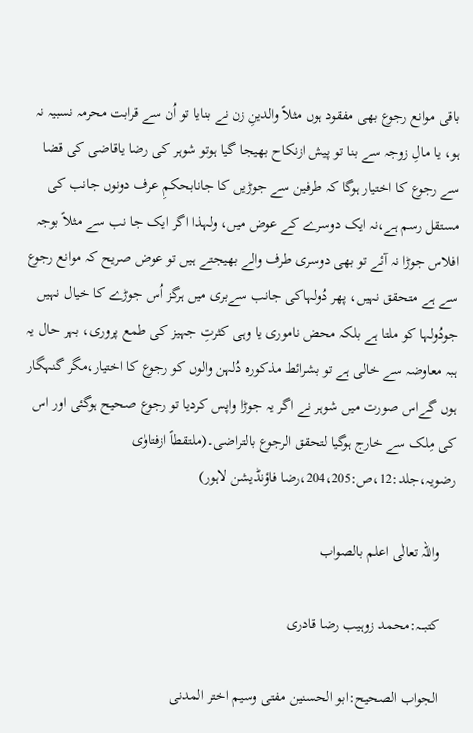باقی موانع رجوع بھی مفقود ہوں مثلاً والدینِ زن نے بنایا تو اُن سے قرابت محرمہ نسبیہ نہ ہو، یا مالِ زوجہ سے بنا تو پیش ازنکاح بھیجا گیا ہوتو شوہر کی رضا یاقاضی کی قضا سے رجوع کا اختیار ہوگا کہ طرفین سے جوڑیں کا جانابحکمِ عرف دونوں جانب کی مستقل رسم ہے،نہ ایک دوسرے کے عوض میں، ولہذا اگر ایک جا نب سے مثلاً بوجہ افلاس جوڑا نہ آئے تو بھی دوسری طرف والے بھیجتے ہیں تو عوض صریح کہ موانع رجوع سے ہے متحقق نہیں، پھر دُولہاکی جانب سےبری میں ہرگز اُس جوڑے کا خیال نہیں جودُولہا کو ملتا ہے بلکہ محض ناموری یا وہی کثرتِ جہیز کی طمع پروری، بہر حال یہ ہبہ معاوضہ سے خالی ہے تو بشرائط مذکورہ دُلہن والوں کو رجوع کا اختیار،مگر گنہگار ہوں گےاس صورت میں شوہر نے اگر یہ جوڑا واپس کردیا تو رجوع صحیح ہوگئی اور اس کی مِلک سے خارج ہوگیا لتحقق الرجوع بالتراضی۔(ملتقطاً ازفتاوٰی رضویہ،جلد:12،ص:204،205،رضا فاؤنڈیشن لاہور)

    واللہ تعالٰی اعلم بالصواب

    کتبـــہ:محمد زوہیب رضا قادری

    الجواب الصحیح:ابو الحسنین مفتی وسیم اختر المدنی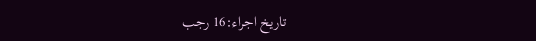تاریخ اجراء:16 رجب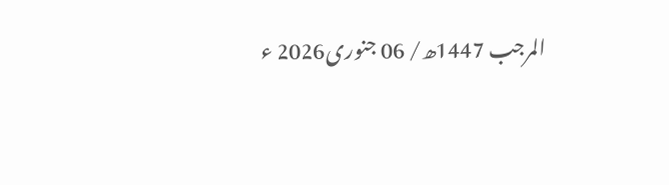المرجب 1447ھ/ 06 جنوری2026 ء